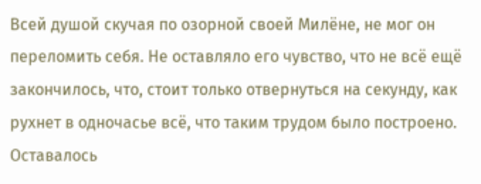Всей душой скучая по озорной своей Милёне, не мог он переломить себя. Не оставляло его чувство, что не всё ещё закончилось, что, стоит только отвернуться на секунду, как рухнет в одночасье всё, что таким трудом было построено.
Оставалось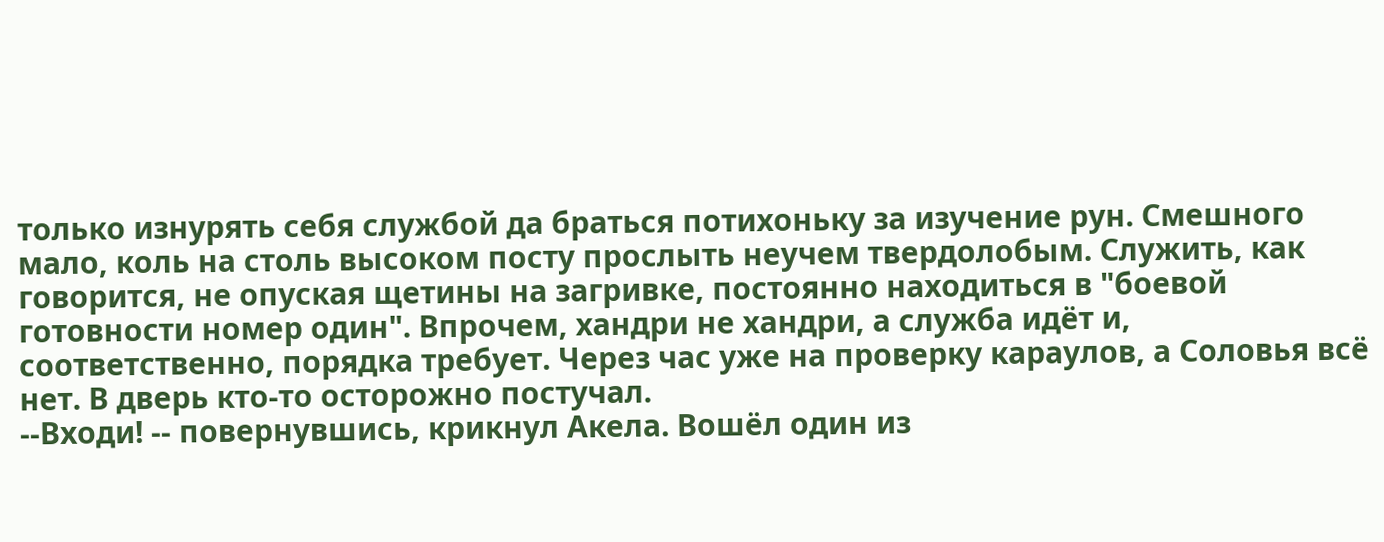только изнурять себя службой да браться потихоньку за изучение рун. Смешного мало, коль на столь высоком посту прослыть неучем твердолобым. Служить, как говорится, не опуская щетины на загривке, постоянно находиться в "боевой готовности номер один". Впрочем, хандри не хандри, а служба идёт и, соответственно, порядка требует. Через час уже на проверку караулов, а Соловья всё нет. В дверь кто-то осторожно постучал.
--Входи! -- повернувшись, крикнул Акела. Вошёл один из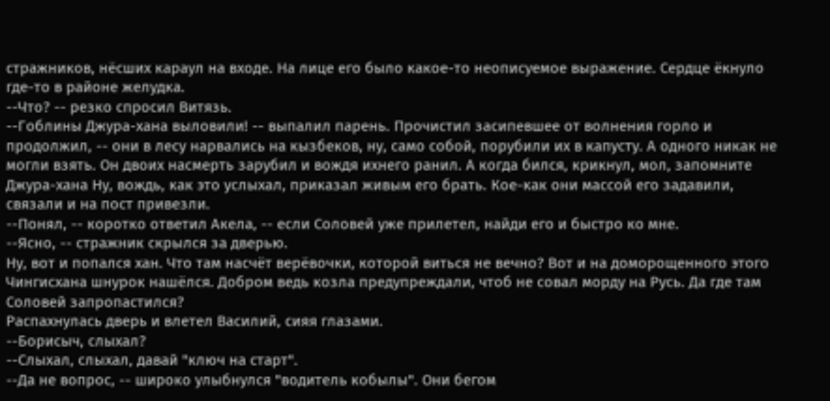стражников, нёсших караул на входе. На лице его было какое-то неописуемое выражение. Сердце ёкнуло где-то в районе желудка.
--Что? -- резко спросил Витязь.
--Гоблины Джура-хана выловили! -- выпалил парень. Прочистил засипевшее от волнения горло и продолжил, -- они в лесу нарвались на кызбеков, ну, само собой, порубили их в капусту. А одного никак не могли взять. Он двоих насмерть зарубил и вождя ихнего ранил. А когда бился, крикнул, мол, запомните Джура-хана Ну, вождь, как это услыхал, приказал живым его брать. Кое-как они массой его задавили, связали и на пост привезли.
--Понял, -- коротко ответил Акела, -- если Соловей уже прилетел, найди его и быстро ко мне.
--Ясно, -- стражник скрылся за дверью.
Ну, вот и попался хан. Что там насчёт верёвочки, которой виться не вечно? Вот и на доморощенного этого Чингисхана шнурок нашёлся. Добром ведь козла предупреждали, чтоб не совал морду на Русь. Да где там Соловей запропастился?
Распахнулась дверь и влетел Василий, сияя глазами.
--Борисыч, слыхал?
--Слыхал, слыхал, давай "ключ на старт".
--Да не вопрос, -- широко улыбнулся "водитель кобылы". Они бегом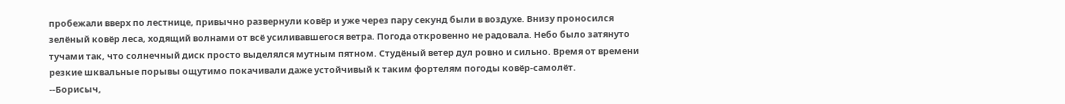пробежали вверх по лестнице, привычно развернули ковёр и уже через пару секунд были в воздухе. Внизу проносился зелёный ковёр леса, ходящий волнами от всё усиливавшегося ветра. Погода откровенно не радовала. Небо было затянуто тучами так, что солнечный диск просто выделялся мутным пятном. Студёный ветер дул ровно и сильно. Время от времени резкие шквальные порывы ощутимо покачивали даже устойчивый к таким фортелям погоды ковёр-самолёт.
--Борисыч,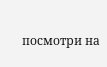посмотри на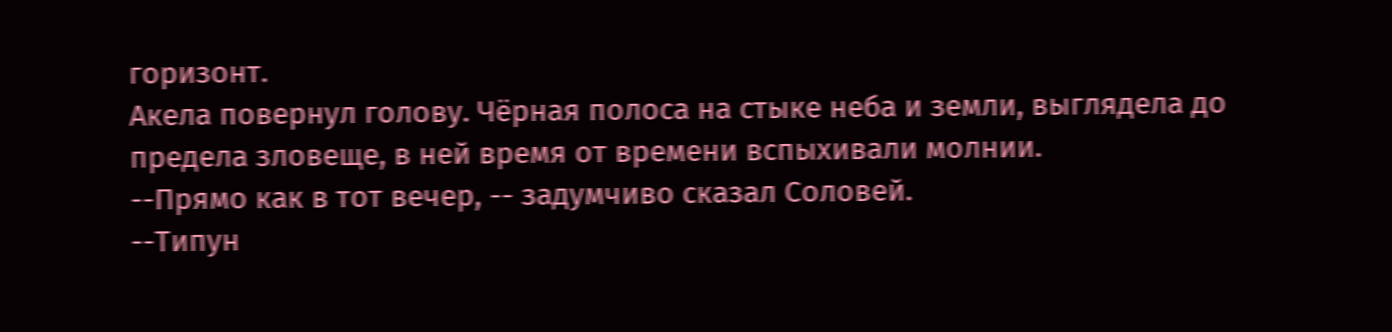горизонт.
Акела повернул голову. Чёрная полоса на стыке неба и земли, выглядела до предела зловеще, в ней время от времени вспыхивали молнии.
--Прямо как в тот вечер, -- задумчиво сказал Соловей.
--Типун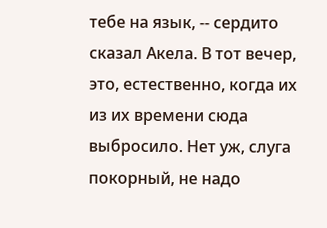тебе на язык, -- сердито сказал Акела. В тот вечер, это, естественно, когда их из их времени сюда выбросило. Нет уж, слуга покорный, не надо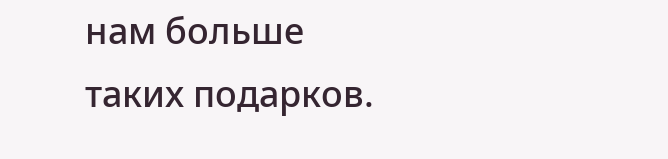нам больше таких подарков.